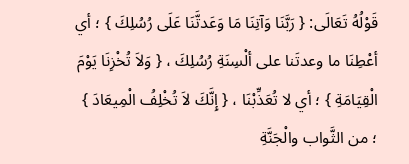قَوْلُهُ تَعَالَى: { رَبَّنَا وَآتِنَا مَا وَعَدتَّنَا عَلَى رُسُلِكَ } ؛ أي أعْطِنَا ما وعدتَنا على ألْسِنَةِ رُسُلِكَ ، { وَلاَ تُخْزِنَا يَوْمَ الْقِيَامَةِ } ؛ أي لا تُعَذِّبْنَا ، { إِنَّكَ لاَ تُخْلِفُ الْمِيعَادَ } ؛ من الثَّواب والْجَنَّةِ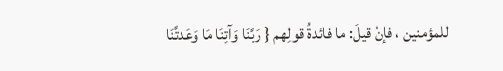للمؤمنين ، فإنْ قيلَ: ما فائدةُ قولِهم { رَبَّنَا وَآتِنَا مَا وَعَدتَّنَا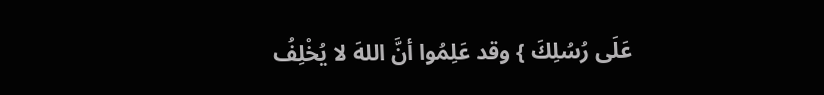عَلَى رُسُلِكَ } وقد عَلِمُوا أنَّ اللهَ لا يُخْلِفُ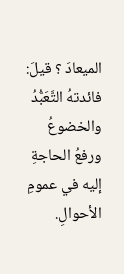الميعادَ ؟ قيلَ: فائدتهُ التَّعَبُّدُ والخضوعُ ورفعُ الحاجةِ إليه في عمومِ الأحوالِ.